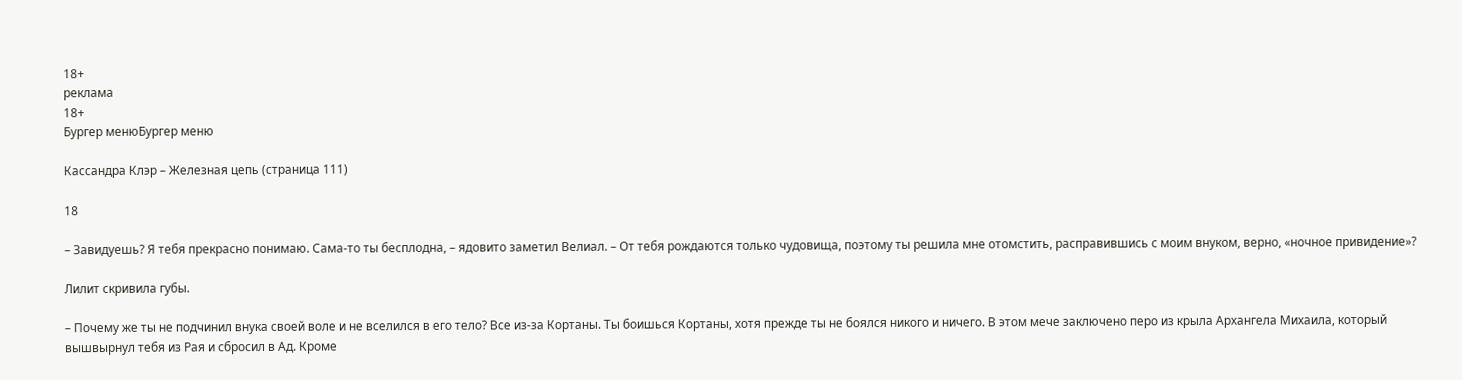18+
реклама
18+
Бургер менюБургер меню

Кассандра Клэр – Железная цепь (страница 111)

18

– Завидуешь? Я тебя прекрасно понимаю. Сама-то ты бесплодна, – ядовито заметил Велиал. – От тебя рождаются только чудовища, поэтому ты решила мне отомстить, расправившись с моим внуком, верно, «ночное привидение»?

Лилит скривила губы.

– Почему же ты не подчинил внука своей воле и не вселился в его тело? Все из-за Кортаны. Ты боишься Кортаны, хотя прежде ты не боялся никого и ничего. В этом мече заключено перо из крыла Архангела Михаила, который вышвырнул тебя из Рая и сбросил в Ад. Кроме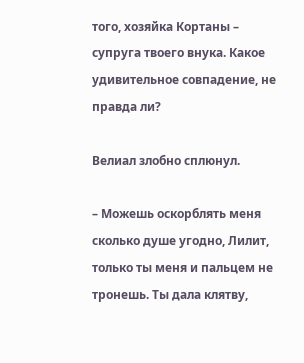того, хозяйка Кортаны – супруга твоего внука. Какое удивительное совпадение, не правда ли?

Велиал злобно сплюнул.

– Можешь оскорблять меня сколько душе угодно, Лилит, только ты меня и пальцем не тронешь. Ты дала клятву,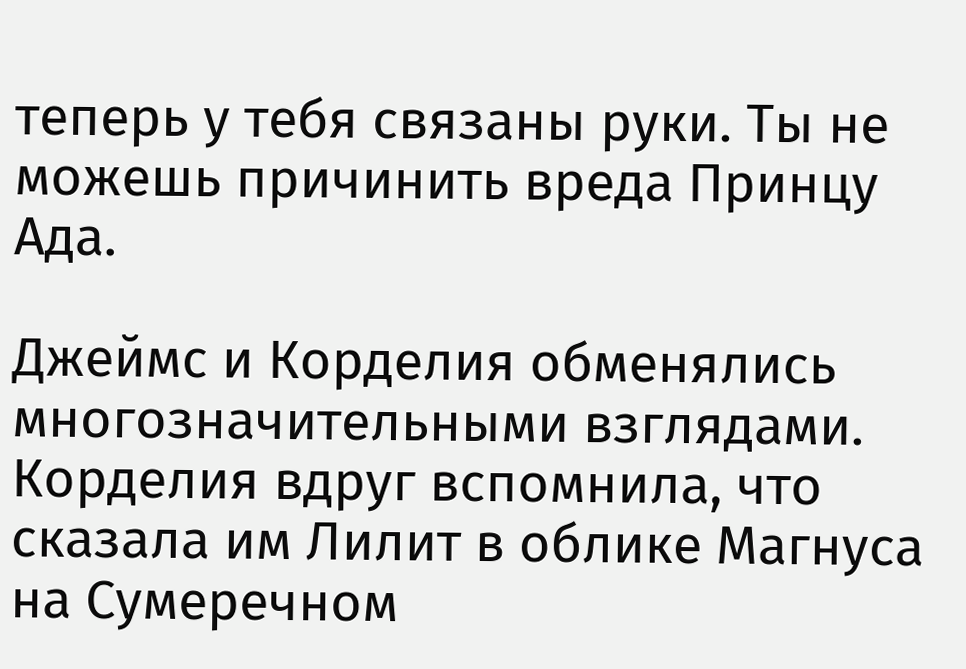теперь у тебя связаны руки. Ты не можешь причинить вреда Принцу Ада.

Джеймс и Корделия обменялись многозначительными взглядами. Корделия вдруг вспомнила, что сказала им Лилит в облике Магнуса на Сумеречном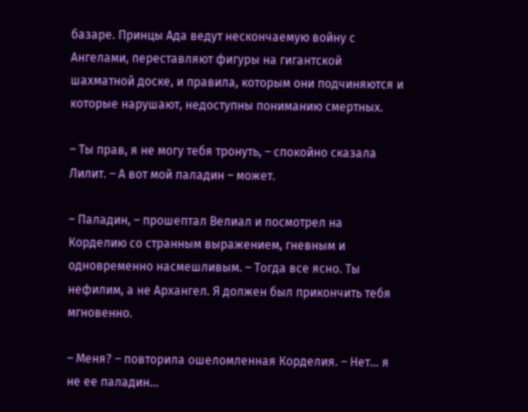базаре. Принцы Ада ведут нескончаемую войну с Ангелами, переставляют фигуры на гигантской шахматной доске, и правила, которым они подчиняются и которые нарушают, недоступны пониманию смертных.

– Ты прав, я не могу тебя тронуть, – спокойно сказала Лилит. – А вот мой паладин – может.

– Паладин, – прошептал Велиал и посмотрел на Корделию со странным выражением, гневным и одновременно насмешливым. – Тогда все ясно. Ты нефилим, а не Архангел. Я должен был прикончить тебя мгновенно.

– Меня? – повторила ошеломленная Корделия. – Нет… я не ее паладин…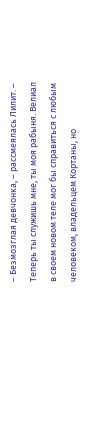– Безмозглая девчонка, – рассмеялась Лилит. – Теперь ты служишь мне, ты моя рабыня. Велиал в своем новом теле мог бы справиться с любым человеком, владельцем Кортаны, но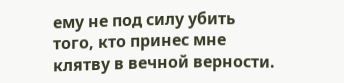ему не под силу убить того, кто принес мне клятву в вечной верности.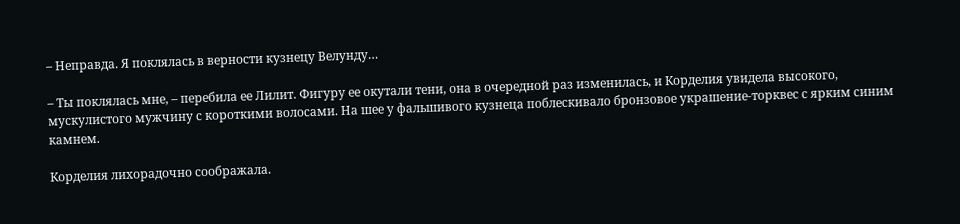– Неправда. Я поклялась в верности кузнецу Велунду…

– Ты поклялась мне, – перебила ее Лилит. Фигуру ее окутали тени, она в очередной раз изменилась, и Корделия увидела высокого, мускулистого мужчину с короткими волосами. На шее у фальшивого кузнеца поблескивало бронзовое украшение-торквес с ярким синим камнем.

Корделия лихорадочно соображала.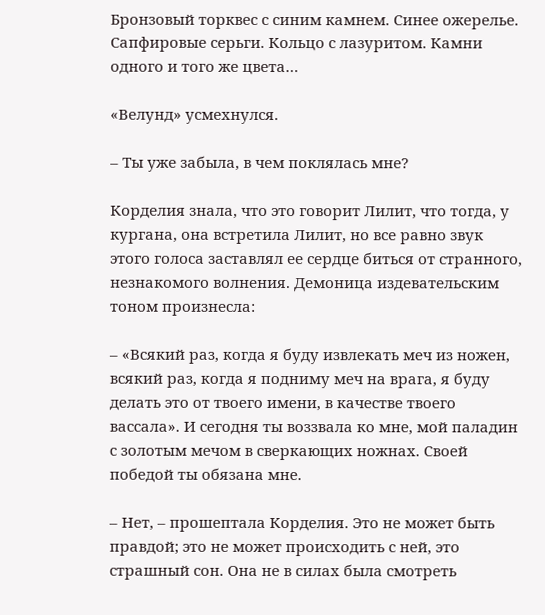Бронзовый торквес с синим камнем. Синее ожерелье. Сапфировые серьги. Кольцо с лазуритом. Камни одного и того же цвета…

«Велунд» усмехнулся.

– Ты уже забыла, в чем поклялась мне?

Корделия знала, что это говорит Лилит, что тогда, у кургана, она встретила Лилит, но все равно звук этого голоса заставлял ее сердце биться от странного, незнакомого волнения. Демоница издевательским тоном произнесла:

– «Всякий раз, когда я буду извлекать меч из ножен, всякий раз, когда я подниму меч на врага, я буду делать это от твоего имени, в качестве твоего вассала». И сегодня ты воззвала ко мне, мой паладин с золотым мечом в сверкающих ножнах. Своей победой ты обязана мне.

– Нет, – прошептала Корделия. Это не может быть правдой; это не может происходить с ней, это страшный сон. Она не в силах была смотреть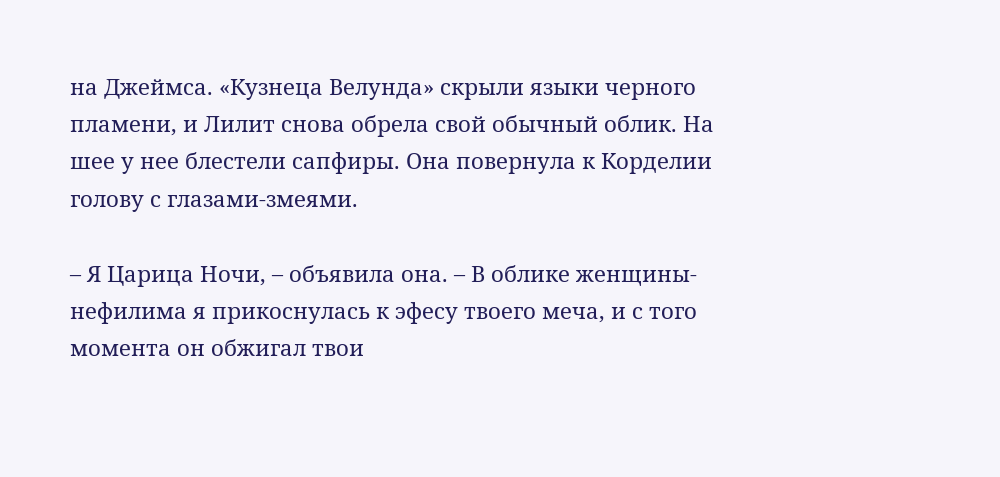на Джеймса. «Кузнеца Велунда» скрыли языки черного пламени, и Лилит снова обрела свой обычный облик. На шее у нее блестели сапфиры. Она повернула к Корделии голову с глазами-змеями.

– Я Царица Ночи, – объявила она. – В облике женщины-нефилима я прикоснулась к эфесу твоего меча, и с того момента он обжигал твои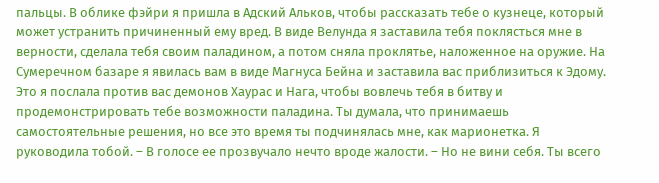пальцы. В облике фэйри я пришла в Адский Альков, чтобы рассказать тебе о кузнеце, который может устранить причиненный ему вред. В виде Велунда я заставила тебя поклясться мне в верности, сделала тебя своим паладином, а потом сняла проклятье, наложенное на оружие. На Сумеречном базаре я явилась вам в виде Магнуса Бейна и заставила вас приблизиться к Эдому. Это я послала против вас демонов Хаурас и Нага, чтобы вовлечь тебя в битву и продемонстрировать тебе возможности паладина. Ты думала, что принимаешь самостоятельные решения, но все это время ты подчинялась мне, как марионетка. Я руководила тобой. – В голосе ее прозвучало нечто вроде жалости. – Но не вини себя. Ты всего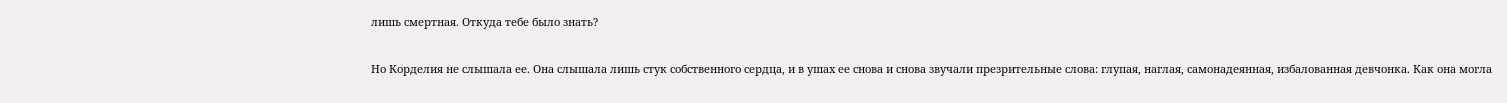лишь смертная. Откуда тебе было знать?

Но Корделия не слышала ее. Она слышала лишь стук собственного сердца, и в ушах ее снова и снова звучали презрительные слова: глупая, наглая, самонадеянная, избалованная девчонка. Как она могла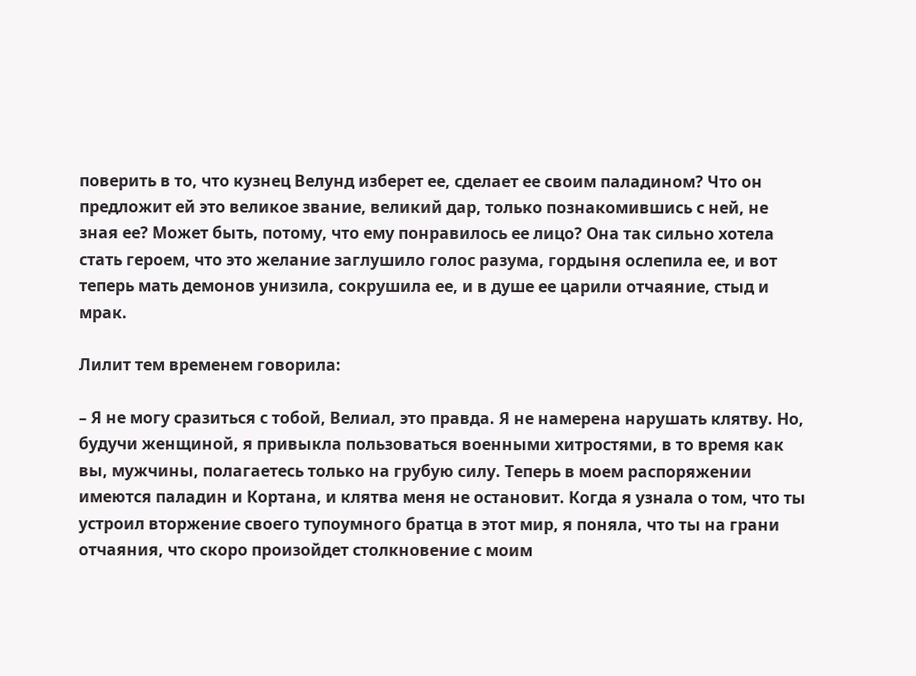поверить в то, что кузнец Велунд изберет ее, сделает ее своим паладином? Что он предложит ей это великое звание, великий дар, только познакомившись с ней, не зная ее? Может быть, потому, что ему понравилось ее лицо? Она так сильно хотела стать героем, что это желание заглушило голос разума, гордыня ослепила ее, и вот теперь мать демонов унизила, сокрушила ее, и в душе ее царили отчаяние, стыд и мрак.

Лилит тем временем говорила:

– Я не могу сразиться с тобой, Велиал, это правда. Я не намерена нарушать клятву. Но, будучи женщиной, я привыкла пользоваться военными хитростями, в то время как вы, мужчины, полагаетесь только на грубую силу. Теперь в моем распоряжении имеются паладин и Кортана, и клятва меня не остановит. Когда я узнала о том, что ты устроил вторжение своего тупоумного братца в этот мир, я поняла, что ты на грани отчаяния, что скоро произойдет столкновение с моим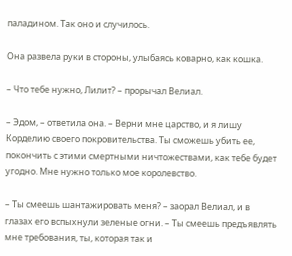паладином. Так оно и случилось.

Она развела руки в стороны, улыбаясь коварно, как кошка.

– Что тебе нужно, Лилит? – прорычал Велиал.

– Эдом, – ответила она. – Верни мне царство, и я лишу Корделию своего покровительства. Ты сможешь убить ее, покончить с этими смертными ничтожествами, как тебе будет угодно. Мне нужно только мое королевство.

– Ты смеешь шантажировать меня? – заорал Велиал, и в глазах его вспыхнули зеленые огни. – Ты смеешь предъявлять мне требования, ты, которая так и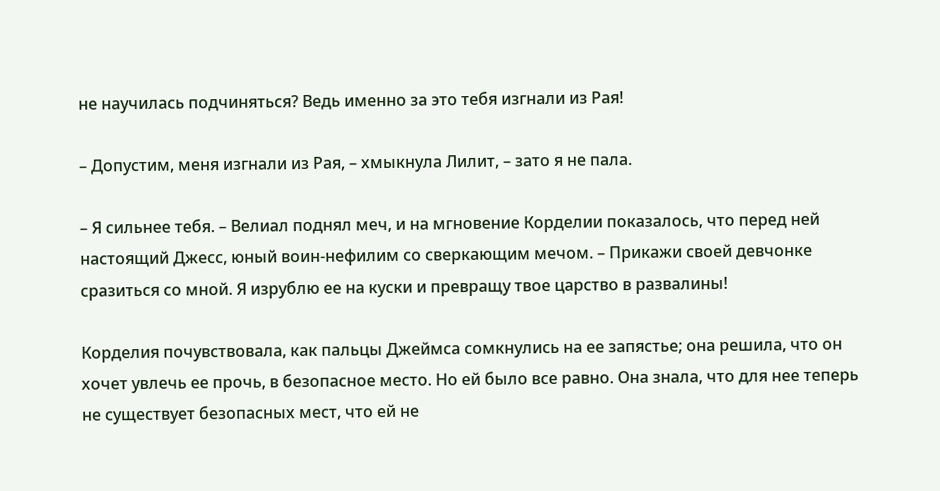не научилась подчиняться? Ведь именно за это тебя изгнали из Рая!

– Допустим, меня изгнали из Рая, – хмыкнула Лилит, – зато я не пала.

– Я сильнее тебя. – Велиал поднял меч, и на мгновение Корделии показалось, что перед ней настоящий Джесс, юный воин-нефилим со сверкающим мечом. – Прикажи своей девчонке сразиться со мной. Я изрублю ее на куски и превращу твое царство в развалины!

Корделия почувствовала, как пальцы Джеймса сомкнулись на ее запястье; она решила, что он хочет увлечь ее прочь, в безопасное место. Но ей было все равно. Она знала, что для нее теперь не существует безопасных мест, что ей не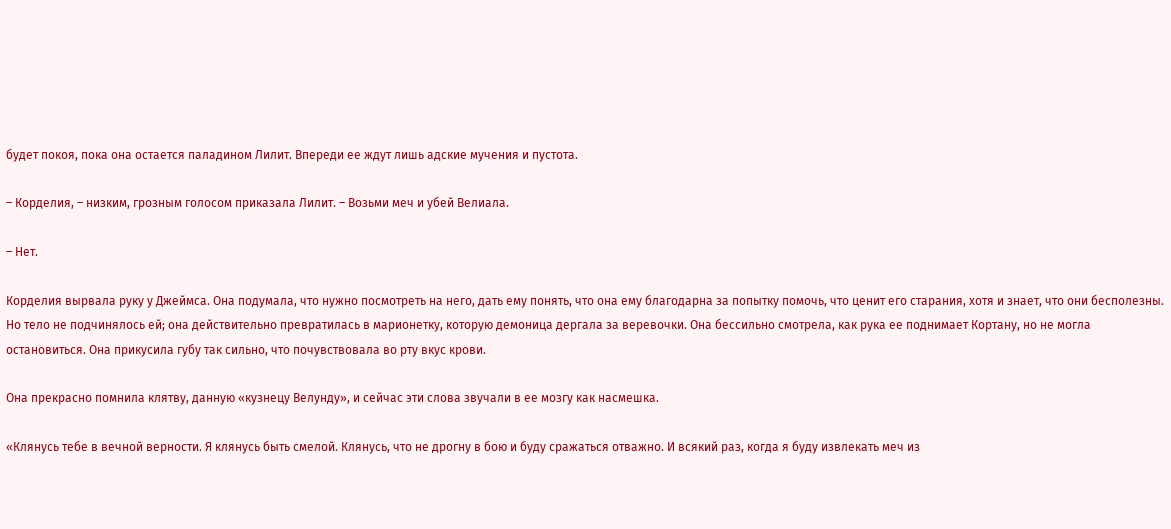будет покоя, пока она остается паладином Лилит. Впереди ее ждут лишь адские мучения и пустота.

– Корделия, – низким, грозным голосом приказала Лилит. – Возьми меч и убей Велиала.

– Нет.

Корделия вырвала руку у Джеймса. Она подумала, что нужно посмотреть на него, дать ему понять, что она ему благодарна за попытку помочь, что ценит его старания, хотя и знает, что они бесполезны. Но тело не подчинялось ей; она действительно превратилась в марионетку, которую демоница дергала за веревочки. Она бессильно смотрела, как рука ее поднимает Кортану, но не могла остановиться. Она прикусила губу так сильно, что почувствовала во рту вкус крови.

Она прекрасно помнила клятву, данную «кузнецу Велунду», и сейчас эти слова звучали в ее мозгу как насмешка.

«Клянусь тебе в вечной верности. Я клянусь быть смелой. Клянусь, что не дрогну в бою и буду сражаться отважно. И всякий раз, когда я буду извлекать меч из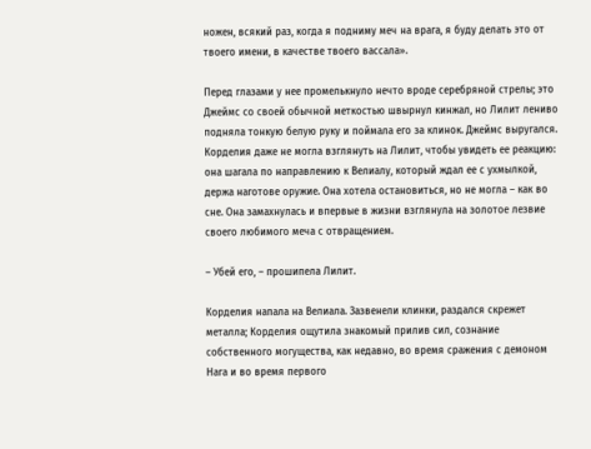ножен, всякий раз, когда я подниму меч на врага, я буду делать это от твоего имени, в качестве твоего вассала».

Перед глазами у нее промелькнуло нечто вроде серебряной стрелы; это Джеймс со своей обычной меткостью швырнул кинжал, но Лилит лениво подняла тонкую белую руку и поймала его за клинок. Джеймс выругался. Корделия даже не могла взглянуть на Лилит, чтобы увидеть ее реакцию: она шагала по направлению к Велиалу, который ждал ее с ухмылкой, держа наготове оружие. Она хотела остановиться, но не могла – как во сне. Она замахнулась и впервые в жизни взглянула на золотое лезвие своего любимого меча с отвращением.

– Убей его, – прошипела Лилит.

Корделия напала на Велиала. Зазвенели клинки, раздался скрежет металла; Корделия ощутила знакомый прилив сил, сознание собственного могущества, как недавно, во время сражения с демоном Нага и во время первого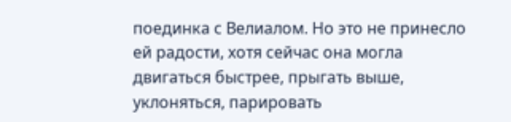поединка с Велиалом. Но это не принесло ей радости, хотя сейчас она могла двигаться быстрее, прыгать выше, уклоняться, парировать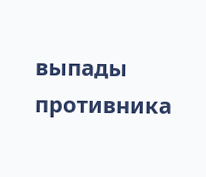выпады противника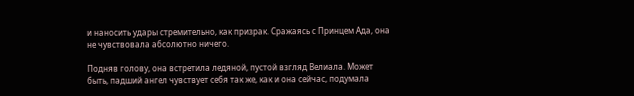и наносить удары стремительно, как призрак. Сражаясь с Принцем Ада, она не чувствовала абсолютно ничего.

Подняв голову, она встретила ледяной, пустой взгляд Велиала. Может быть, падший ангел чувствует себя так же, как и она сейчас, подумала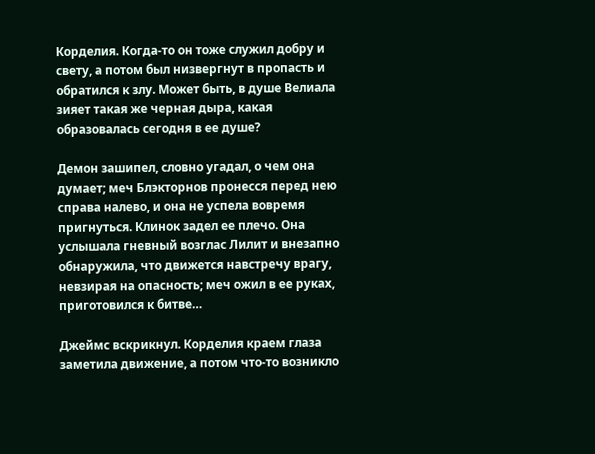Корделия. Когда-то он тоже служил добру и свету, а потом был низвергнут в пропасть и обратился к злу. Может быть, в душе Велиала зияет такая же черная дыра, какая образовалась сегодня в ее душе?

Демон зашипел, словно угадал, о чем она думает; меч Блэкторнов пронесся перед нею справа налево, и она не успела вовремя пригнуться. Клинок задел ее плечо. Она услышала гневный возглас Лилит и внезапно обнаружила, что движется навстречу врагу, невзирая на опасность; меч ожил в ее руках, приготовился к битве…

Джеймс вскрикнул. Корделия краем глаза заметила движение, а потом что-то возникло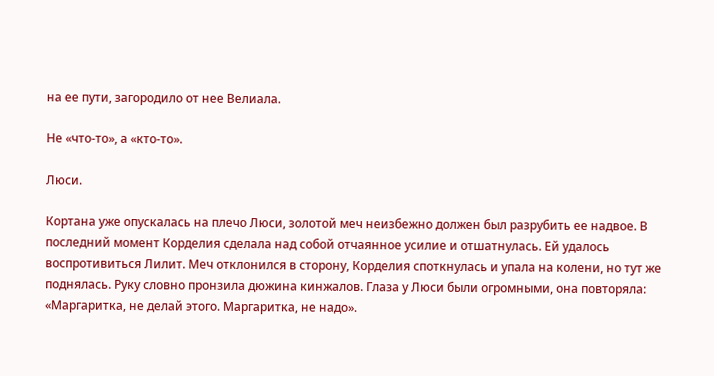на ее пути, загородило от нее Велиала.

Не «что-то», а «кто-то».

Люси.

Кортана уже опускалась на плечо Люси, золотой меч неизбежно должен был разрубить ее надвое. В последний момент Корделия сделала над собой отчаянное усилие и отшатнулась. Ей удалось воспротивиться Лилит. Меч отклонился в сторону, Корделия споткнулась и упала на колени, но тут же поднялась. Руку словно пронзила дюжина кинжалов. Глаза у Люси были огромными, она повторяла: «Маргаритка, не делай этого. Маргаритка, не надо».